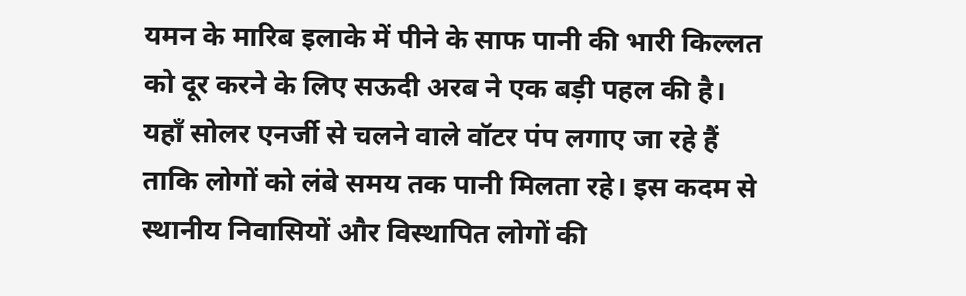यमन के मारिब इलाके में पीने के साफ पानी की भारी किल्लत को दूर करने के लिए सऊदी अरब ने एक बड़ी पहल की है। यहाँ सोलर एनर्जी से चलने वाले वॉटर पंप लगाए जा रहे हैं ताकि लोगों को लंबे समय तक पानी मिलता रहे। इस कदम से स्थानीय निवासियों और विस्थापित लोगों की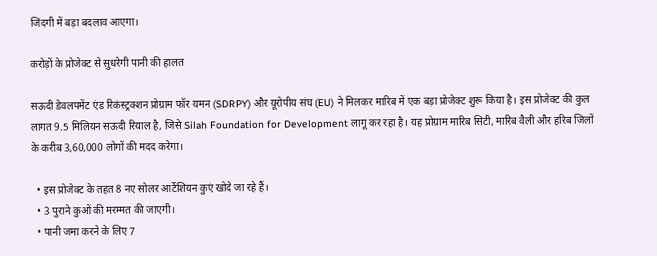जिंदगी में बड़ा बदलाव आएगा।

करोड़ों के प्रोजेक्ट से सुधरेगी पानी की हालत

सऊदी डेवलपमेंट एंड रिकंस्ट्रक्शन प्रोग्राम फॉर यमन (SDRPY) और यूरोपीय संघ (EU) ने मिलकर मारिब में एक बड़ा प्रोजेक्ट शुरू किया है। इस प्रोजेक्ट की कुल लागत 9.5 मिलियन सऊदी रियाल है, जिसे Silah Foundation for Development लागू कर रहा है। यह प्रोग्राम मारिब सिटी, मारिब वैली और हरिब जिलों के करीब 3,60,000 लोगों की मदद करेगा।

  • इस प्रोजेक्ट के तहत 8 नए सोलर आर्टेशियन कुएं खोदे जा रहे हैं।
  • 3 पुराने कुओं की मरम्मत की जाएगी।
  • पानी जमा करने के लिए 7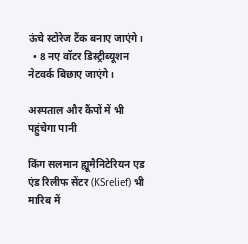ऊंचे स्टोरेज टैंक बनाए जाएंगे।
  • 8 नए वॉटर डिस्ट्रीब्यूशन नेटवर्क बिछाए जाएंगे।

अस्पताल और कैंपों में भी पहुंचेगा पानी

किंग सलमान ह्यूमैनिटेरियन एड एंड रिलीफ सेंटर (KSrelief) भी मारिब में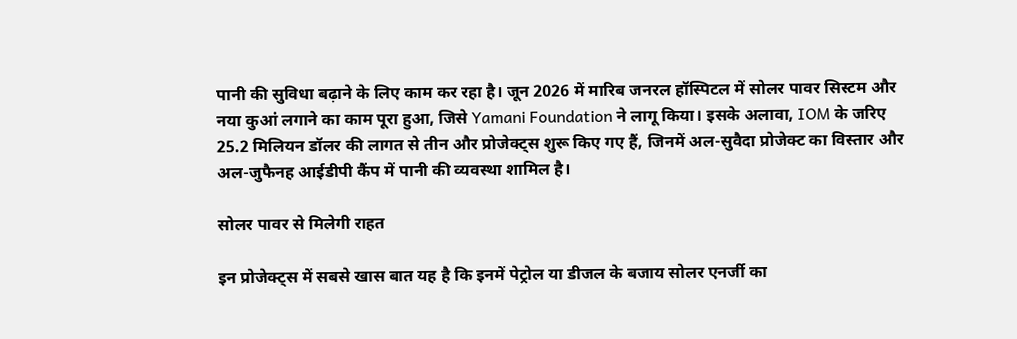पानी की सुविधा बढ़ाने के लिए काम कर रहा है। जून 2026 में मारिब जनरल हॉस्पिटल में सोलर पावर सिस्टम और नया कुआं लगाने का काम पूरा हुआ, जिसे Yamani Foundation ने लागू किया। इसके अलावा, IOM के जरिए 25.2 मिलियन डॉलर की लागत से तीन और प्रोजेक्ट्स शुरू किए गए हैं, जिनमें अल-सुवैदा प्रोजेक्ट का विस्तार और अल-जुफैनह आईडीपी कैंप में पानी की व्यवस्था शामिल है।

सोलर पावर से मिलेगी राहत

इन प्रोजेक्ट्स में सबसे खास बात यह है कि इनमें पेट्रोल या डीजल के बजाय सोलर एनर्जी का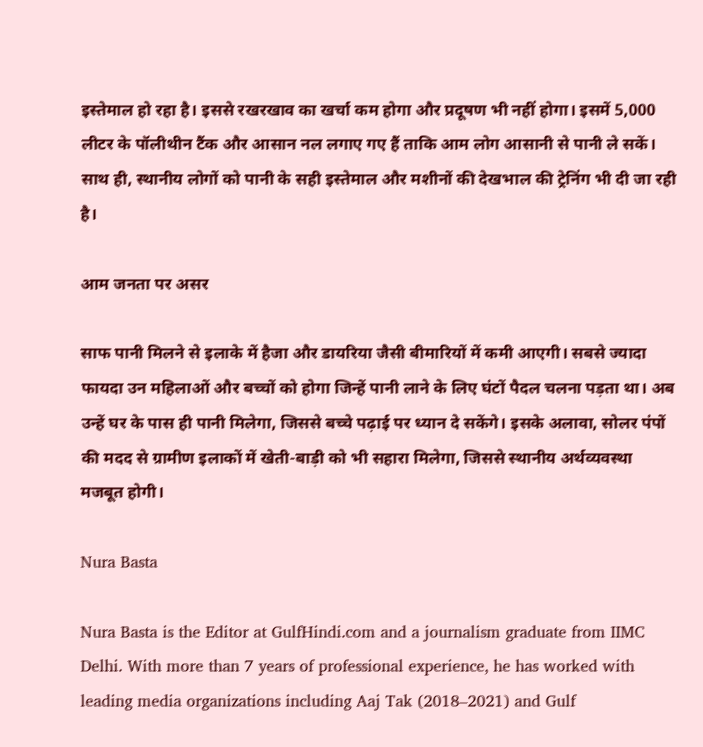इस्तेमाल हो रहा है। इससे रखरखाव का खर्चा कम होगा और प्रदूषण भी नहीं होगा। इसमें 5,000 लीटर के पॉलीथीन टैंक और आसान नल लगाए गए हैं ताकि आम लोग आसानी से पानी ले सकें। साथ ही, स्थानीय लोगों को पानी के सही इस्तेमाल और मशीनों की देखभाल की ट्रेनिंग भी दी जा रही है।

आम जनता पर असर

साफ पानी मिलने से इलाके में हैजा और डायरिया जैसी बीमारियों में कमी आएगी। सबसे ज्यादा फायदा उन महिलाओं और बच्चों को होगा जिन्हें पानी लाने के लिए घंटों पैदल चलना पड़ता था। अब उन्हें घर के पास ही पानी मिलेगा, जिससे बच्चे पढ़ाई पर ध्यान दे सकेंगे। इसके अलावा, सोलर पंपों की मदद से ग्रामीण इलाकों में खेती-बाड़ी को भी सहारा मिलेगा, जिससे स्थानीय अर्थव्यवस्था मजबूत होगी।

Nura Basta

Nura Basta is the Editor at GulfHindi.com and a journalism graduate from IIMC Delhi. With more than 7 years of professional experience, he has worked with leading media organizations including Aaj Tak (2018–2021) and Gulf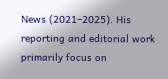News (2021–2025). His reporting and editorial work primarily focus on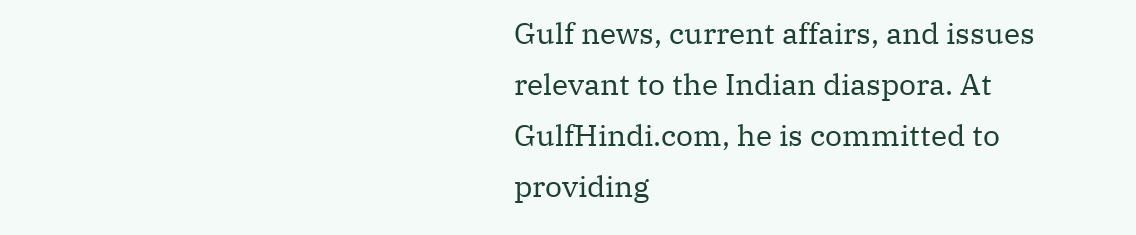Gulf news, current affairs, and issues relevant to the Indian diaspora. At GulfHindi.com, he is committed to providing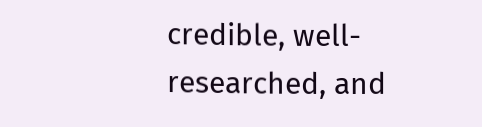credible, well-researched, and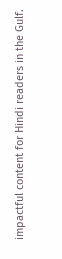impactful content for Hindi readers in the Gulf.